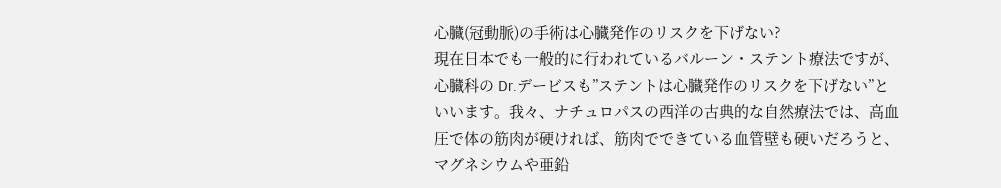心臓(冠動脈)の手術は心臓発作のリスクを下げない?
現在日本でも一般的に行われているバルーン・ステント療法ですが、心臓科の Dr.デービスも”ステントは心臓発作のリスクを下げない”といいます。我々、ナチュロパスの西洋の古典的な自然療法では、高血圧で体の筋肉が硬ければ、筋肉でできている血管壁も硬いだろうと、マグネシウムや亜鉛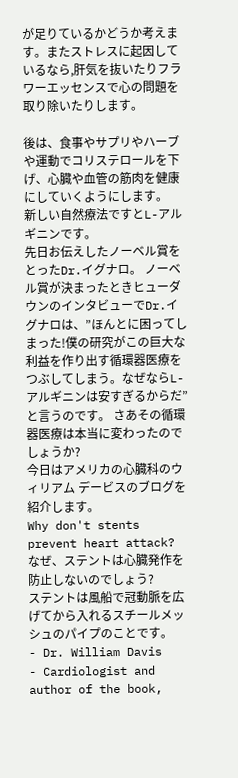が足りているかどうか考えます。またストレスに起因しているなら,肝気を抜いたりフラワーエッセンスで心の問題を取り除いたりします。

後は、食事やサプリやハーブや運動でコリステロールを下げ、心臓や血管の筋肉を健康にしていくようにします。
新しい自然療法ですとL-アルギニンです。
先日お伝えしたノーベル賞をとったDr.イグナロ。 ノーベル賞が決まったときヒューダウンのインタビューでDr.イグナロは、”ほんとに困ってしまった!僕の研究がこの巨大な利益を作り出す循環器医療をつぶしてしまう。なぜならL-アルギニンは安すぎるからだ” と言うのです。 さあその循環器医療は本当に変わったのでしょうか?
今日はアメリカの心臓科のウィリアム デービスのブログを紹介します。
Why don't stents prevent heart attack?
なぜ、ステントは心臓発作を防止しないのでしょう?
ステントは風船で冠動脈を広げてから入れるスチールメッシュのパイプのことです。
- Dr. William Davis
- Cardiologist and author of the book,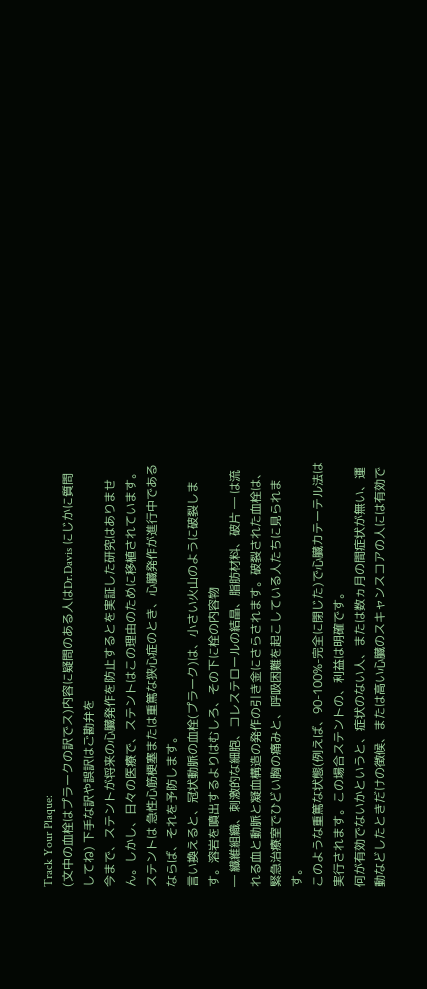Track Your Plaque:
(文中の血栓はプラークの訳でス)内容に疑問のある人はDr.Davis にじかに質問してね) 下手な訳や誤訳はご勘弁を
今まで、ステントが将来の心臓発作を防止するとを実証した研究はありません。しかし、日々の医療で、ステントはこの理由のために移植されています。
ステントは 急性心筋梗塞または重篤な狭心症のとき、心臓発作が進行中であるならば、それを予防します。
言い換えると、冠状動脈の血栓(プラーク)は、小さい火山のように破裂します。溶岩を噴出するよりはむしろ、その下に栓の内容物
― 繊維組織、刺激的な細胞、コレステロールの結晶、脂肪材料、破片 ― は流れる血と動脈と凝血構造の発作の引き金にさらされます。破裂された血栓は、緊急治療室でひどい胸の痛みと、呼吸困難を起こしている人たちに見られます。
このような重篤な状態(例えば、90-100%-完全に閉じた)で心臓カテーテル法は実行されます。この場合ステントの、利益は明確です。
何が有効でないかというと、症状のない人、または数ヵ月の間症状が無い、運動などしたときだけの徴候、または高い心臓のスキャンスコアの人には有効で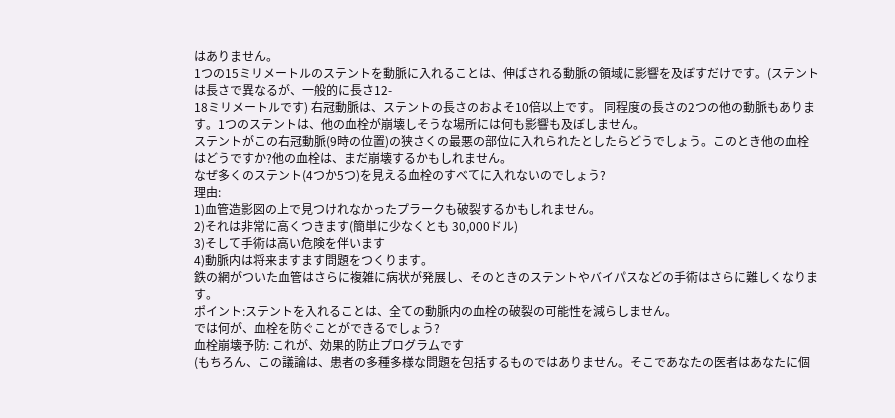はありません。
1つの15ミリメートルのステントを動脈に入れることは、伸ばされる動脈の領域に影響を及ぼすだけです。(ステントは長さで異なるが、一般的に長さ12-
18ミリメートルです) 右冠動脈は、ステントの長さのおよそ10倍以上です。 同程度の長さの2つの他の動脈もあります。1つのステントは、他の血栓が崩壊しそうな場所には何も影響も及ぼしません。
ステントがこの右冠動脈(9時の位置)の狭さくの最悪の部位に入れられたとしたらどうでしょう。このとき他の血栓はどうですか?他の血栓は、まだ崩壊するかもしれません。
なぜ多くのステント(4つか5つ)を見える血栓のすべてに入れないのでしょう?
理由:
1)血管造影図の上で見つけれなかったプラークも破裂するかもしれません。
2)それは非常に高くつきます(簡単に少なくとも 30,000ドル)
3)そして手術は高い危険を伴います
4)動脈内は将来ますます問題をつくります。
鉄の網がついた血管はさらに複雑に病状が発展し、そのときのステントやバイパスなどの手術はさらに難しくなります。
ポイント:ステントを入れることは、全ての動脈内の血栓の破裂の可能性を減らしません。
では何が、血栓を防ぐことができるでしょう?
血栓崩壊予防: これが、効果的防止プログラムです
(もちろん、この議論は、患者の多種多様な問題を包括するものではありません。そこであなたの医者はあなたに個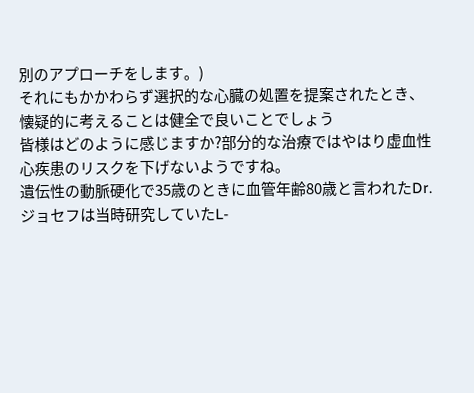別のアプローチをします。)
それにもかかわらず選択的な心臓の処置を提案されたとき、懐疑的に考えることは健全で良いことでしょう
皆様はどのように感じますか?部分的な治療ではやはり虚血性心疾患のリスクを下げないようですね。
遺伝性の動脈硬化で35歳のときに血管年齢80歳と言われたDr.ジョセフは当時研究していたL-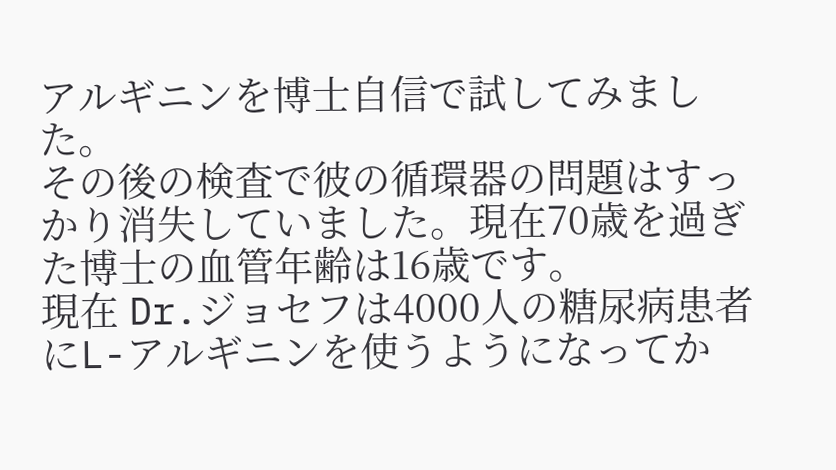アルギニンを博士自信で試してみました。
その後の検査で彼の循環器の問題はすっかり消失していました。現在70歳を過ぎた博士の血管年齢は16歳です。
現在 Dr.ジョセフは4000人の糖尿病患者にL-アルギニンを使うようになってか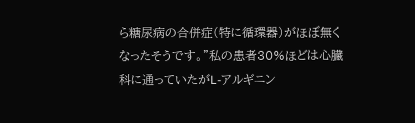ら糖尿病の合併症(特に循環器)がほぼ無くなったそうです。”私の患者30%ほどは心臓科に通っていたがL-アルギニン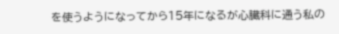を使うようになってから15年になるが心臓科に通う私の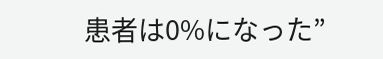患者は0%になった”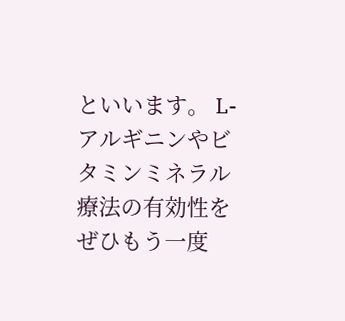といいます。 L-アルギニンやビタミンミネラル療法の有効性をぜひもう一度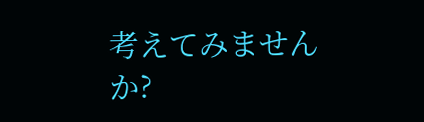考えてみませんか?